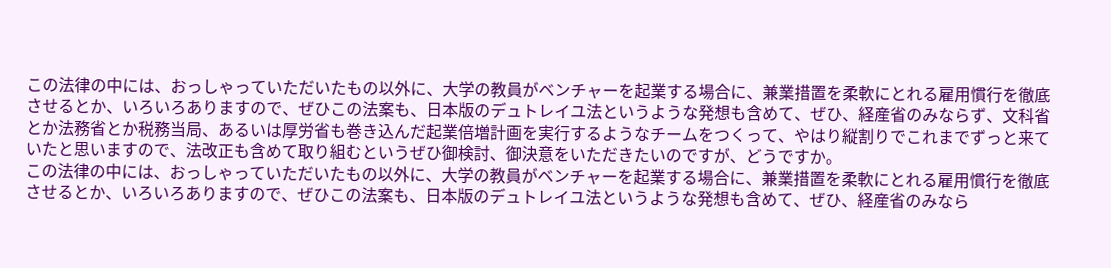この法律の中には、おっしゃっていただいたもの以外に、大学の教員がベンチャーを起業する場合に、兼業措置を柔軟にとれる雇用慣行を徹底させるとか、いろいろありますので、ぜひこの法案も、日本版のデュトレイユ法というような発想も含めて、ぜひ、経産省のみならず、文科省とか法務省とか税務当局、あるいは厚労省も巻き込んだ起業倍増計画を実行するようなチームをつくって、やはり縦割りでこれまでずっと来ていたと思いますので、法改正も含めて取り組むというぜひ御検討、御決意をいただきたいのですが、どうですか。
この法律の中には、おっしゃっていただいたもの以外に、大学の教員がベンチャーを起業する場合に、兼業措置を柔軟にとれる雇用慣行を徹底させるとか、いろいろありますので、ぜひこの法案も、日本版のデュトレイユ法というような発想も含めて、ぜひ、経産省のみなら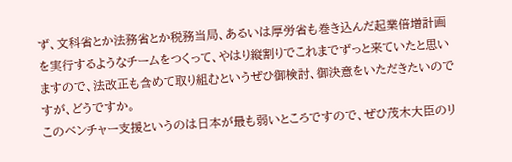ず、文科省とか法務省とか税務当局、あるいは厚労省も巻き込んだ起業倍増計画を実行するようなチームをつくって、やはり縦割りでこれまでずっと来ていたと思いますので、法改正も含めて取り組むというぜひ御検討、御決意をいただきたいのですが、どうですか。
このベンチャー支援というのは日本が最も弱いところですので、ぜひ茂木大臣のリ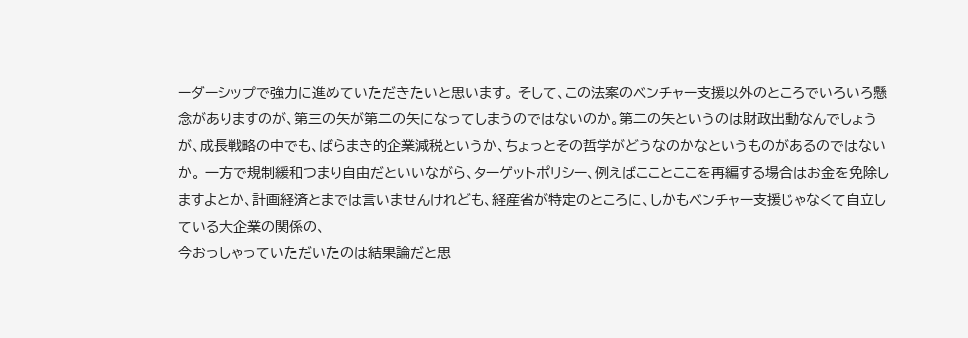ーダーシップで強力に進めていただきたいと思います。 そして、この法案のベンチャー支援以外のところでいろいろ懸念がありますのが、第三の矢が第二の矢になってしまうのではないのか。第二の矢というのは財政出動なんでしょうが、成長戦略の中でも、ばらまき的企業減税というか、ちょっとその哲学がどうなのかなというものがあるのではないか。 一方で規制緩和つまり自由だといいながら、ターゲットポリシー、例えばこことここを再編する場合はお金を免除しますよとか、計画経済とまでは言いませんけれども、経産省が特定のところに、しかもベンチャー支援じゃなくて自立している大企業の関係の、
今おっしゃっていただいたのは結果論だと思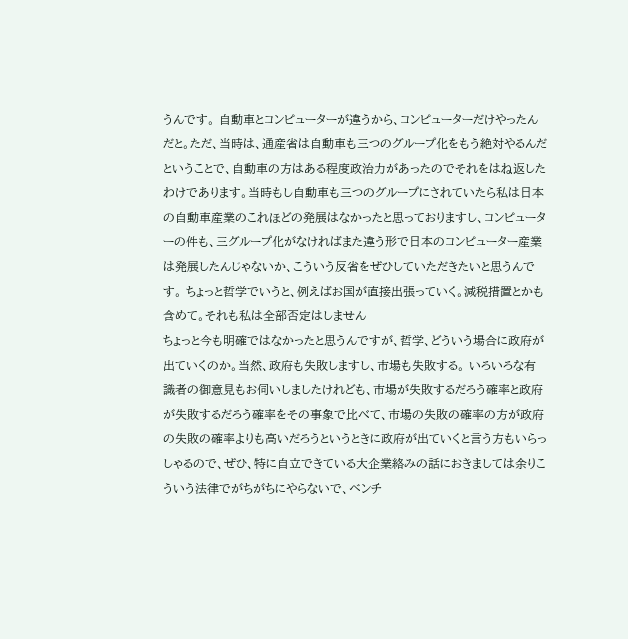うんです。 自動車とコンピューターが違うから、コンピューターだけやったんだと。ただ、当時は、通産省は自動車も三つのグループ化をもう絶対やるんだということで、自動車の方はある程度政治力があったのでそれをはね返したわけであります。当時もし自動車も三つのグループにされていたら私は日本の自動車産業のこれほどの発展はなかったと思っておりますし、コンピューターの件も、三グループ化がなければまた違う形で日本のコンピューター産業は発展したんじゃないか、こういう反省をぜひしていただきたいと思うんです。 ちょっと哲学でいうと、例えばお国が直接出張っていく。減税措置とかも含めて。それも私は全部否定はしません
ちょっと今も明確ではなかったと思うんですが、哲学、どういう場合に政府が出ていくのか。当然、政府も失敗しますし、市場も失敗する。 いろいろな有識者の御意見もお伺いしましたけれども、市場が失敗するだろう確率と政府が失敗するだろう確率をその事象で比べて、市場の失敗の確率の方が政府の失敗の確率よりも高いだろうというときに政府が出ていくと言う方もいらっしゃるので、ぜひ、特に自立できている大企業絡みの話におきましては余りこういう法律でがちがちにやらないで、ベンチ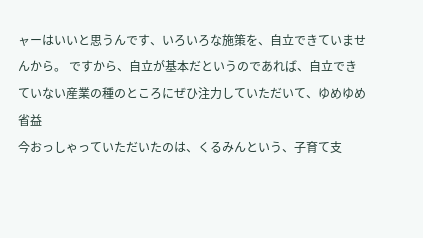ャーはいいと思うんです、いろいろな施策を、自立できていませんから。 ですから、自立が基本だというのであれば、自立できていない産業の種のところにぜひ注力していただいて、ゆめゆめ省益
今おっしゃっていただいたのは、くるみんという、子育て支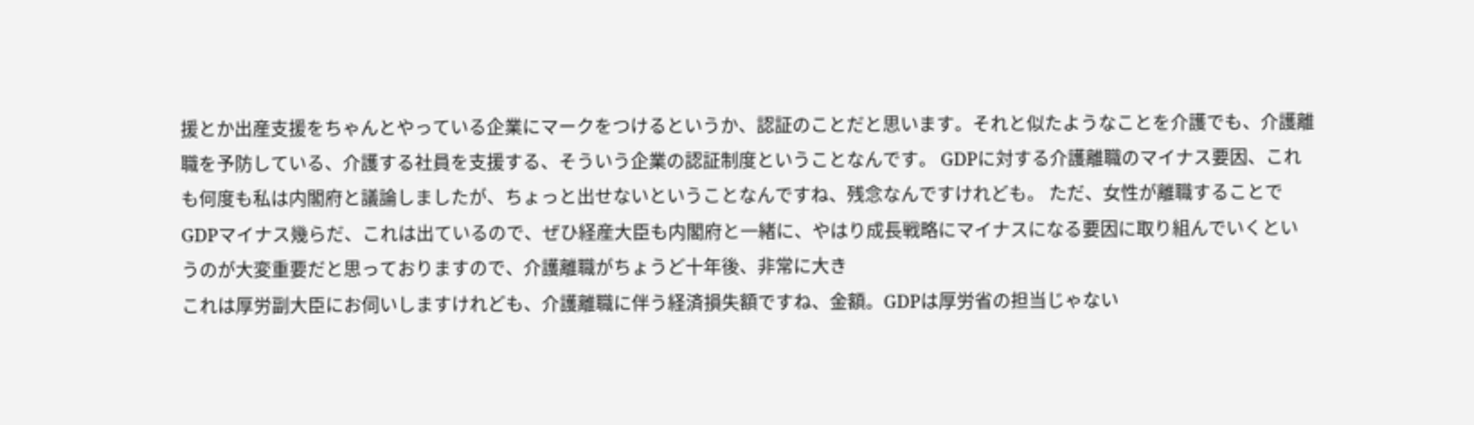援とか出産支援をちゃんとやっている企業にマークをつけるというか、認証のことだと思います。それと似たようなことを介護でも、介護離職を予防している、介護する社員を支援する、そういう企業の認証制度ということなんです。 GDPに対する介護離職のマイナス要因、これも何度も私は内閣府と議論しましたが、ちょっと出せないということなんですね、残念なんですけれども。 ただ、女性が離職することでGDPマイナス幾らだ、これは出ているので、ぜひ経産大臣も内閣府と一緒に、やはり成長戦略にマイナスになる要因に取り組んでいくというのが大変重要だと思っておりますので、介護離職がちょうど十年後、非常に大き
これは厚労副大臣にお伺いしますけれども、介護離職に伴う経済損失額ですね、金額。GDPは厚労省の担当じゃない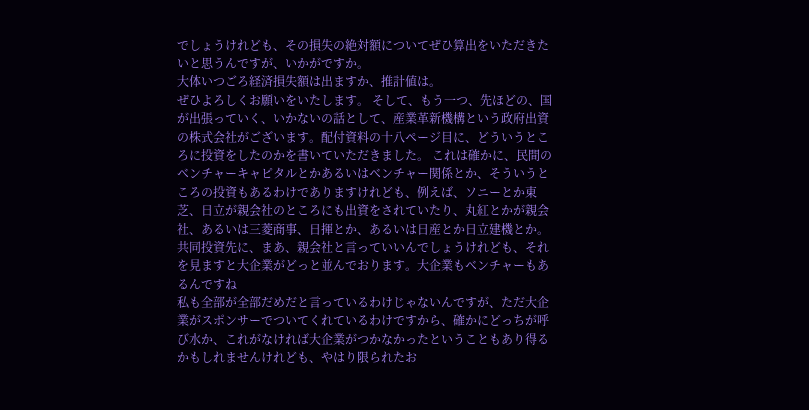でしょうけれども、その損失の絶対額についてぜひ算出をいただきたいと思うんですが、いかがですか。
大体いつごろ経済損失額は出ますか、推計値は。
ぜひよろしくお願いをいたします。 そして、もう一つ、先ほどの、国が出張っていく、いかないの話として、産業革新機構という政府出資の株式会社がございます。配付資料の十八ページ目に、どういうところに投資をしたのかを書いていただきました。 これは確かに、民間のベンチャーキャピタルとかあるいはベンチャー関係とか、そういうところの投資もあるわけでありますけれども、例えば、ソニーとか東芝、日立が親会社のところにも出資をされていたり、丸紅とかが親会社、あるいは三菱商事、日揮とか、あるいは日産とか日立建機とか。共同投資先に、まあ、親会社と言っていいんでしょうけれども、それを見ますと大企業がどっと並んでおります。大企業もベンチャーもあるんですね
私も全部が全部だめだと言っているわけじゃないんですが、ただ大企業がスポンサーでついてくれているわけですから、確かにどっちが呼び水か、これがなければ大企業がつかなかったということもあり得るかもしれませんけれども、やはり限られたお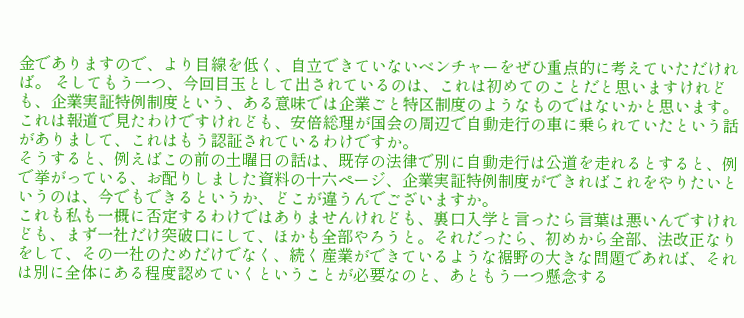金でありますので、より目線を低く、自立できていないベンチャーをぜひ重点的に考えていただければ。 そしてもう一つ、今回目玉として出されているのは、これは初めてのことだと思いますけれども、企業実証特例制度という、ある意味では企業ごと特区制度のようなものではないかと思います。これは報道で見たわけですけれども、安倍総理が国会の周辺で自動走行の車に乗られていたという話がありまして、これはもう認証されているわけですか。
そうすると、例えばこの前の土曜日の話は、既存の法律で別に自動走行は公道を走れるとすると、例で挙がっている、お配りしました資料の十六ページ、企業実証特例制度ができればこれをやりたいというのは、今でもできるというか、どこが違うんでございますか。
これも私も一概に否定するわけではありませんけれども、裏口入学と言ったら言葉は悪いんですけれども、まず一社だけ突破口にして、ほかも全部やろうと。それだったら、初めから全部、法改正なりをして、その一社のためだけでなく、続く産業ができているような裾野の大きな問題であれば、それは別に全体にある程度認めていくということが必要なのと、あともう一つ懸念する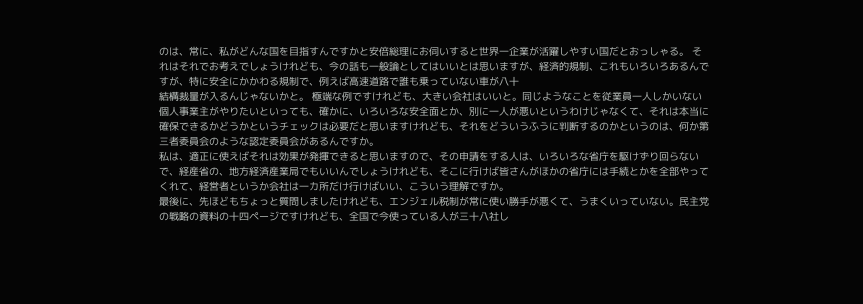のは、常に、私がどんな国を目指すんですかと安倍総理にお伺いすると世界一企業が活躍しやすい国だとおっしゃる。 それはそれでお考えでしょうけれども、今の話も一般論としてはいいとは思いますが、経済的規制、これもいろいろあるんですが、特に安全にかかわる規制で、例えば高速道路で誰も乗っていない車が八十
結構裁量が入るんじゃないかと。 極端な例ですけれども、大きい会社はいいと。同じようなことを従業員一人しかいない個人事業主がやりたいといっても、確かに、いろいろな安全面とか、別に一人が悪いというわけじゃなくて、それは本当に確保できるかどうかというチェックは必要だと思いますけれども、それをどういうふうに判断するのかというのは、何か第三者委員会のような認定委員会があるんですか。
私は、適正に使えばそれは効果が発揮できると思いますので、その申請をする人は、いろいろな省庁を駆けずり回らないで、経産省の、地方経済産業局でもいいんでしょうけれども、そこに行けば皆さんがほかの省庁には手続とかを全部やってくれて、経営者というか会社は一カ所だけ行けばいい、こういう理解ですか。
最後に、先ほどもちょっと質問しましたけれども、エンジェル税制が常に使い勝手が悪くて、うまくいっていない。民主党の戦略の資料の十四ページですけれども、全国で今使っている人が三十八社し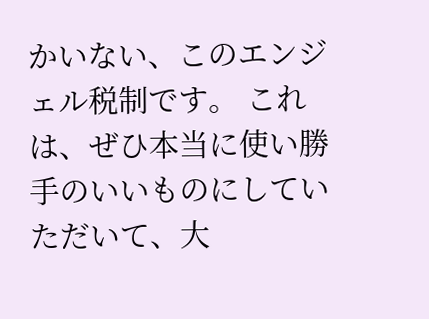かいない、このエンジェル税制です。 これは、ぜひ本当に使い勝手のいいものにしていただいて、大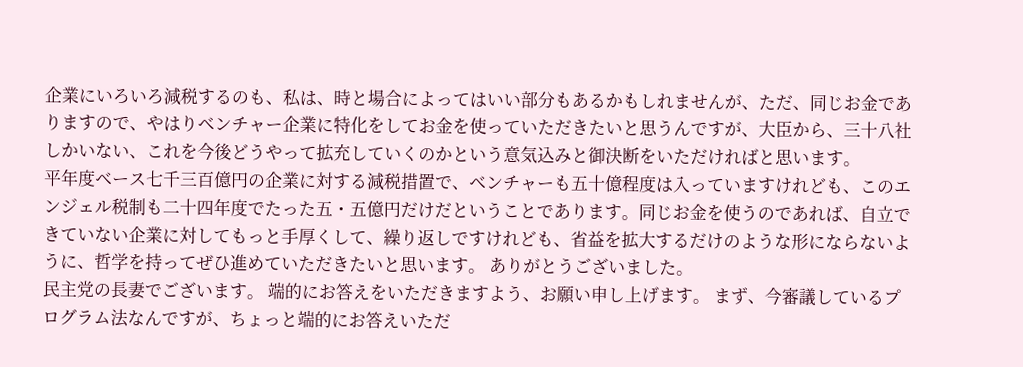企業にいろいろ減税するのも、私は、時と場合によってはいい部分もあるかもしれませんが、ただ、同じお金でありますので、やはりベンチャー企業に特化をしてお金を使っていただきたいと思うんですが、大臣から、三十八社しかいない、これを今後どうやって拡充していくのかという意気込みと御決断をいただければと思います。
平年度ベース七千三百億円の企業に対する減税措置で、ベンチャーも五十億程度は入っていますけれども、このエンジェル税制も二十四年度でたった五・五億円だけだということであります。同じお金を使うのであれば、自立できていない企業に対してもっと手厚くして、繰り返しですけれども、省益を拡大するだけのような形にならないように、哲学を持ってぜひ進めていただきたいと思います。 ありがとうございました。
民主党の長妻でございます。 端的にお答えをいただきますよう、お願い申し上げます。 まず、今審議しているプログラム法なんですが、ちょっと端的にお答えいただ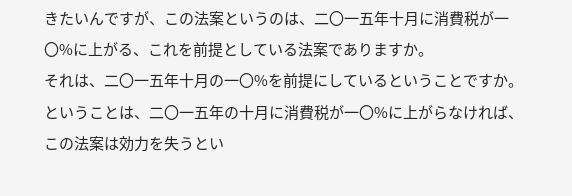きたいんですが、この法案というのは、二〇一五年十月に消費税が一〇%に上がる、これを前提としている法案でありますか。
それは、二〇一五年十月の一〇%を前提にしているということですか。
ということは、二〇一五年の十月に消費税が一〇%に上がらなければ、この法案は効力を失うとい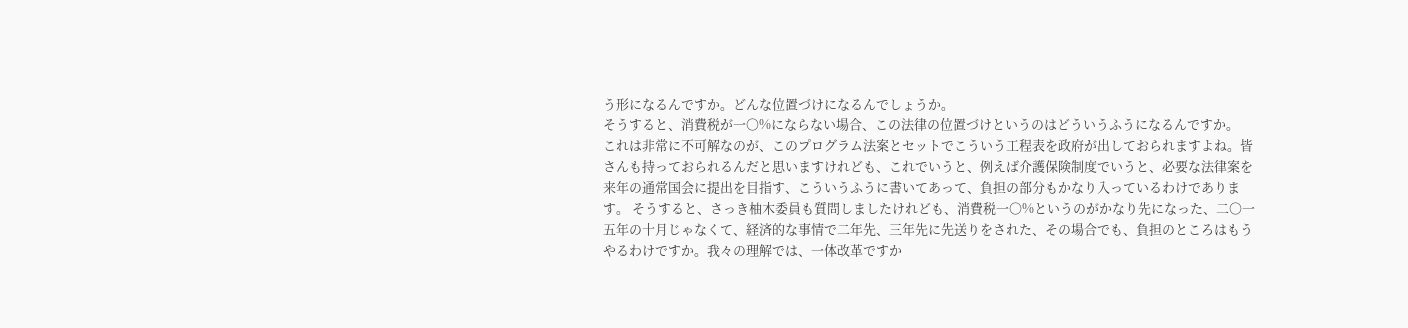う形になるんですか。どんな位置づけになるんでしょうか。
そうすると、消費税が一〇%にならない場合、この法律の位置づけというのはどういうふうになるんですか。
これは非常に不可解なのが、このプログラム法案とセットでこういう工程表を政府が出しておられますよね。皆さんも持っておられるんだと思いますけれども、これでいうと、例えば介護保険制度でいうと、必要な法律案を来年の通常国会に提出を目指す、こういうふうに書いてあって、負担の部分もかなり入っているわけであります。 そうすると、さっき柚木委員も質問しましたけれども、消費税一〇%というのがかなり先になった、二〇一五年の十月じゃなくて、経済的な事情で二年先、三年先に先送りをされた、その場合でも、負担のところはもうやるわけですか。我々の理解では、一体改革ですか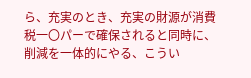ら、充実のとき、充実の財源が消費税一〇パーで確保されると同時に、削減を一体的にやる、こうい